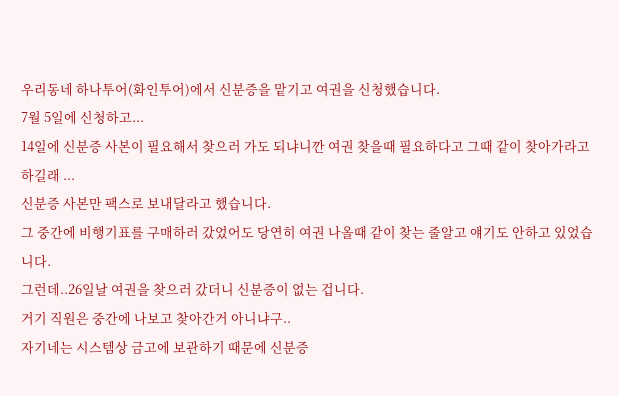우리동네 하나투어(화인투어)에서 신분증을 맡기고 여권을 신청했습니다.
7월 5일에 신청하고...
14일에 신분증 사본이 필요해서 찾으러 가도 되냐니깐 여권 찾을때 필요하다고 그때 같이 찾아가라고 하길래 ...
신분증 사본만 팩스로 보내달라고 했습니다.
그 중간에 비행기표를 구매하러 갔었어도 당연히 여권 나올때 같이 찾는 줄알고 얘기도 안하고 있었습니다.
그런데..26일날 여권을 찾으러 갔더니 신분증이 없는 겁니다.
거기 직원은 중간에 나보고 찾아간거 아니냐구..
자기네는 시스템상 금고에 보관하기 때문에 신분증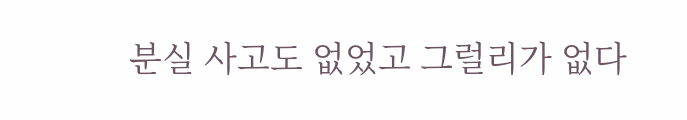분실 사고도 없었고 그럴리가 없다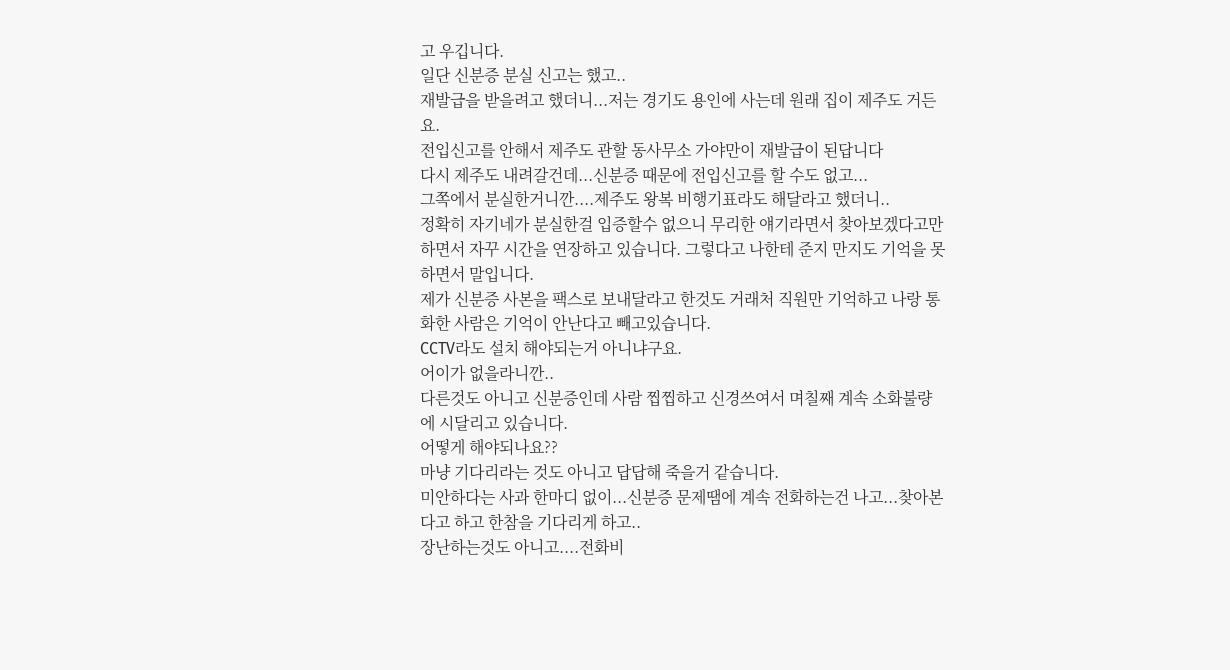고 우깁니다.
일단 신분증 분실 신고는 했고..
재발급을 받을려고 했더니...저는 경기도 용인에 사는데 원래 집이 제주도 거든요.
전입신고를 안해서 제주도 관할 동사무소 가야만이 재발급이 된답니다
다시 제주도 내려갈건데...신분증 때문에 전입신고를 할 수도 없고...
그쪽에서 분실한거니깐....제주도 왕복 비행기표라도 해달라고 했더니..
정확히 자기네가 분실한걸 입증할수 없으니 무리한 얘기라면서 찾아보겠다고만 하면서 자꾸 시간을 연장하고 있습니다. 그렇다고 나한테 준지 만지도 기억을 못하면서 말입니다.
제가 신분증 사본을 팩스로 보내달라고 한것도 거래처 직원만 기억하고 나랑 통화한 사람은 기억이 안난다고 빼고있습니다.
CCTV라도 설치 해야되는거 아니냐구요.
어이가 없을라니깐..
다른것도 아니고 신분증인데 사람 찝찝하고 신경쓰여서 며칠째 계속 소화불량에 시달리고 있습니다.
어떻게 해야되나요??
마냥 기다리라는 것도 아니고 답답해 죽을거 같습니다.
미안하다는 사과 한마디 없이...신분증 문제땜에 계속 전화하는건 나고...찾아본다고 하고 한참을 기다리게 하고..
장난하는것도 아니고....전화비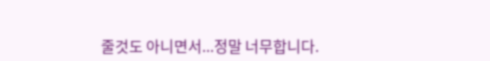줄것도 아니면서...정말 너무합니다.